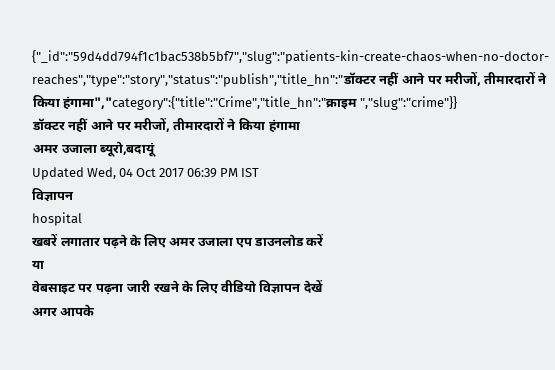{"_id":"59d4dd794f1c1bac538b5bf7","slug":"patients-kin-create-chaos-when-no-doctor-reaches","type":"story","status":"publish","title_hn":"डॉक्टर नहीं आने पर मरीजों, तीमारदारों ने किया हंगामा","category":{"title":"Crime","title_hn":"क्राइम ","slug":"crime"}}
डॉक्टर नहीं आने पर मरीजों, तीमारदारों ने किया हंगामा
अमर उजाला ब्यूरो,बदायूं
Updated Wed, 04 Oct 2017 06:39 PM IST
विज्ञापन
hospital
खबरें लगातार पढ़ने के लिए अमर उजाला एप डाउनलोड करें
या
वेबसाइट पर पढ़ना जारी रखने के लिए वीडियो विज्ञापन देखें
अगर आपके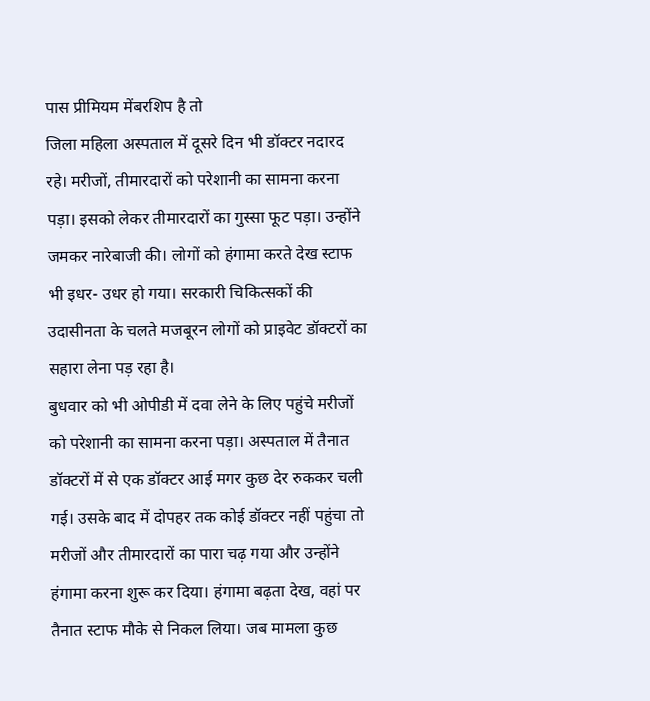पास प्रीमियम मेंबरशिप है तो
जिला महिला अस्पताल में दूसरे दिन भी डॉक्टर नदारद रहे। मरीजों, तीमारदारों को परेशानी का सामना करना पड़ा। इसको लेकर तीमारदारों का गुस्सा फूट पड़ा। उन्होंने जमकर नारेबाजी की। लोगों को हंगामा करते देख स्टाफ भी इधर- उधर हो गया। सरकारी चिकित्सकों की उदासीनता के चलते मजबूरन लोगों को प्राइवेट डॉक्टरों का सहारा लेना पड़ रहा है।
बुधवार को भी ओपीडी में दवा लेने के लिए पहुंचे मरीजों को परेशानी का सामना करना पड़ा। अस्पताल में तैनात डॉक्टरों में से एक डॉक्टर आई मगर कुछ देर रुककर चली गई। उसके बाद में दोपहर तक कोई डॉक्टर नहीं पहुंचा तो मरीजों और तीमारदारों का पारा चढ़ गया और उन्होंने हंगामा करना शुरू कर दिया। हंगामा बढ़ता देख, वहां पर तैनात स्टाफ मौके से निकल लिया। जब मामला कुछ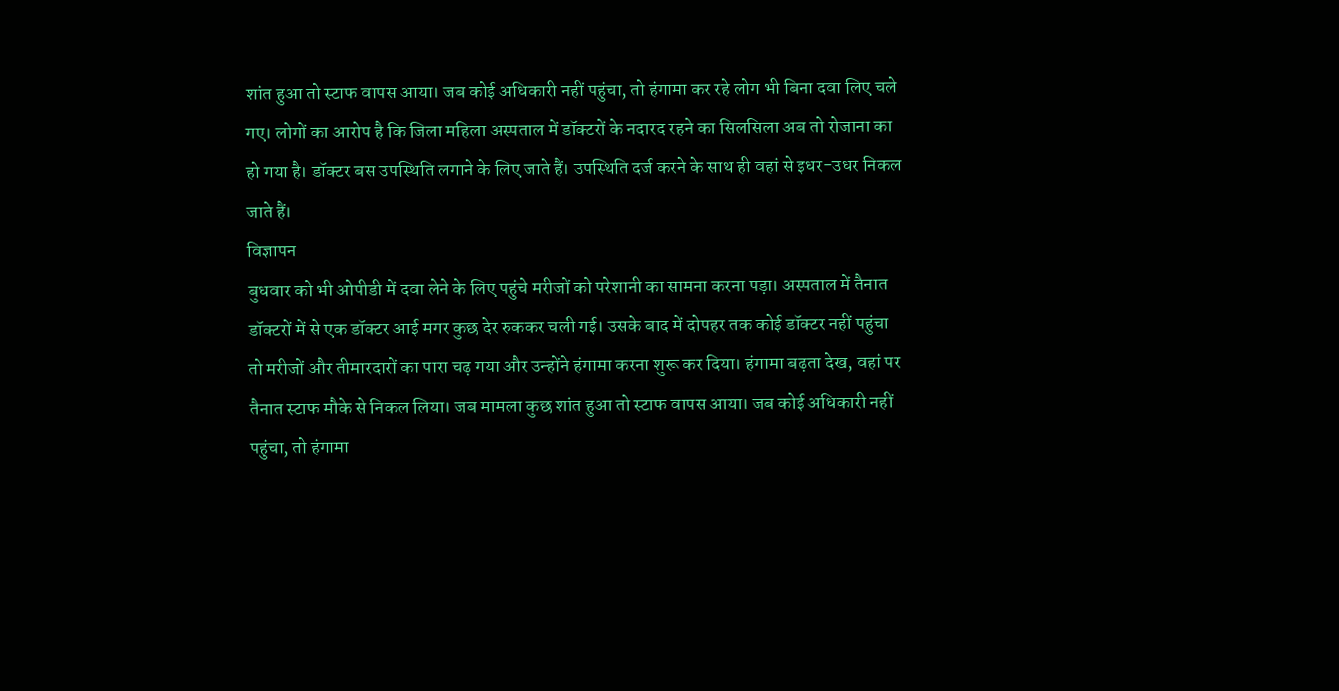शांत हुआ तो स्टाफ वापस आया। जब कोई अधिकारी नहीं पहुंचा, तो हंगामा कर रहे लोग भी बिना दवा लिए चले गए। लोगों का आरोप है कि जिला महिला अस्पताल में डॉक्टरों के नदारद रहने का सिलसिला अब तो रोजाना का हो गया है। डॉक्टर बस उपस्थिति लगाने के लिए जाते हैं। उपस्थिति दर्ज करने के साथ ही वहां से इधर-उधर निकल जाते हैं।
विज्ञापन
बुधवार को भी ओपीडी में दवा लेने के लिए पहुंचे मरीजों को परेशानी का सामना करना पड़ा। अस्पताल में तैनात डॉक्टरों में से एक डॉक्टर आई मगर कुछ देर रुककर चली गई। उसके बाद में दोपहर तक कोई डॉक्टर नहीं पहुंचा तो मरीजों और तीमारदारों का पारा चढ़ गया और उन्होंने हंगामा करना शुरू कर दिया। हंगामा बढ़ता देख, वहां पर तैनात स्टाफ मौके से निकल लिया। जब मामला कुछ शांत हुआ तो स्टाफ वापस आया। जब कोई अधिकारी नहीं पहुंचा, तो हंगामा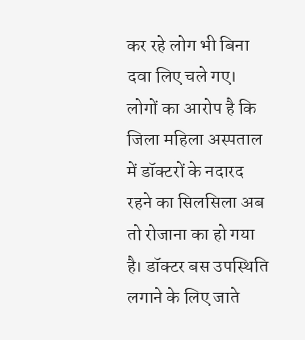कर रहे लोग भी बिना दवा लिए चले गए। लोगों का आरोप है कि जिला महिला अस्पताल में डॉक्टरों के नदारद रहने का सिलसिला अब तो रोजाना का हो गया है। डॉक्टर बस उपस्थिति लगाने के लिए जाते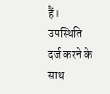हैं। उपस्थिति दर्ज करने के साथ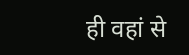ही वहां से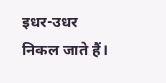इधर-उधर निकल जाते हैं।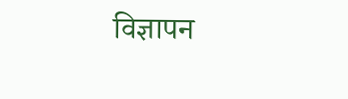विज्ञापन